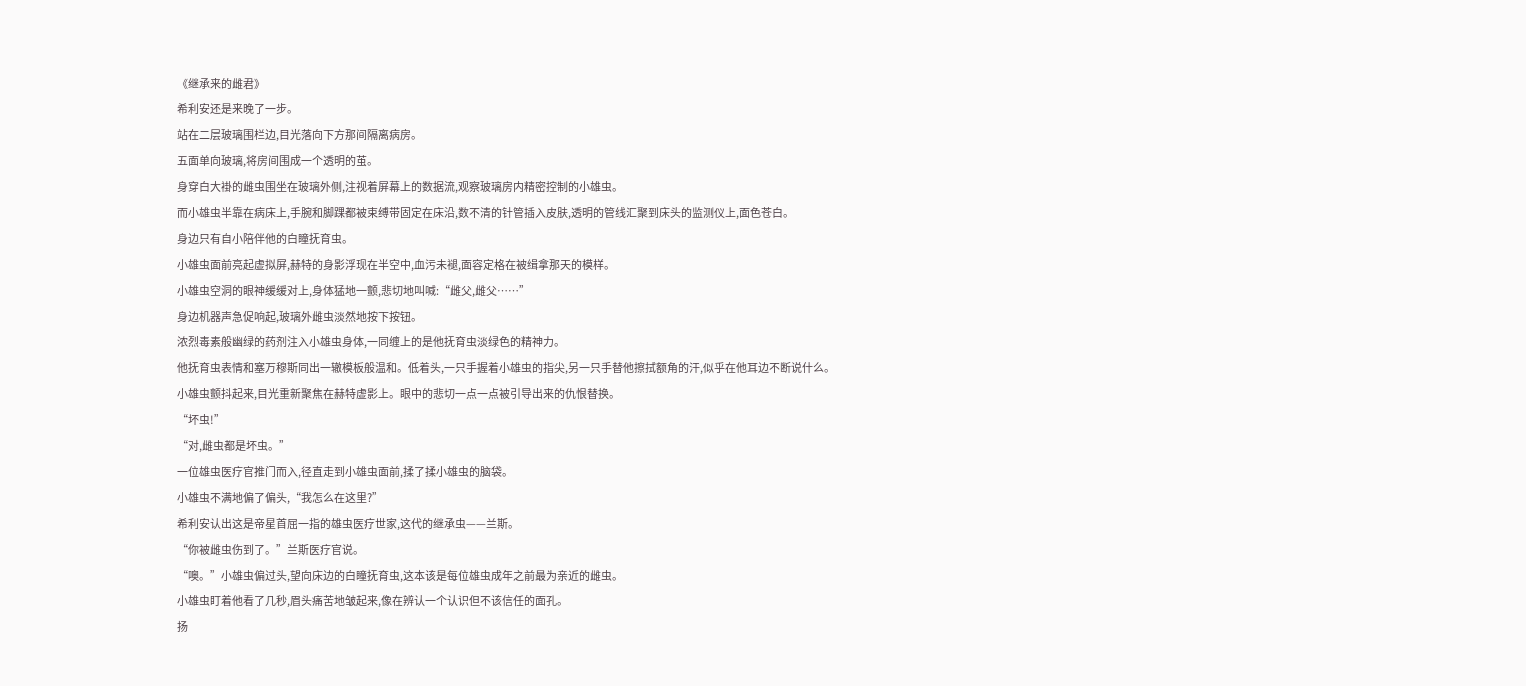《继承来的雌君》
希利安还是来晚了一步。
站在二层玻璃围栏边,目光落向下方那间隔离病房。
五面单向玻璃,将房间围成一个透明的茧。
身穿白大褂的雌虫围坐在玻璃外侧,注视着屏幕上的数据流,观察玻璃房内精密控制的小雄虫。
而小雄虫半靠在病床上,手腕和脚踝都被束缚带固定在床沿,数不清的针管插入皮肤,透明的管线汇聚到床头的监测仪上,面色苍白。
身边只有自小陪伴他的白瞳抚育虫。
小雄虫面前亮起虚拟屏,赫特的身影浮现在半空中,血污未褪,面容定格在被缉拿那天的模样。
小雄虫空洞的眼神缓缓对上,身体猛地一颤,悲切地叫喊:“雌父,雌父……”
身边机器声急促响起,玻璃外雌虫淡然地按下按钮。
浓烈毒素般幽绿的药剂注入小雄虫身体,一同缠上的是他抚育虫淡绿色的精神力。
他抚育虫表情和塞万穆斯同出一辙模板般温和。低着头,一只手握着小雄虫的指尖,另一只手替他擦拭额角的汗,似乎在他耳边不断说什么。
小雄虫颤抖起来,目光重新聚焦在赫特虚影上。眼中的悲切一点一点被引导出来的仇恨替换。
“坏虫!”
“对,雌虫都是坏虫。”
一位雄虫医疗官推门而入,径直走到小雄虫面前,揉了揉小雄虫的脑袋。
小雄虫不满地偏了偏头,“我怎么在这里?”
希利安认出这是帝星首屈一指的雄虫医疗世家,这代的继承虫——兰斯。
“你被雌虫伤到了。”兰斯医疗官说。
“噢。”小雄虫偏过头,望向床边的白瞳抚育虫,这本该是每位雄虫成年之前最为亲近的雌虫。
小雄虫盯着他看了几秒,眉头痛苦地皱起来,像在辨认一个认识但不该信任的面孔。
扬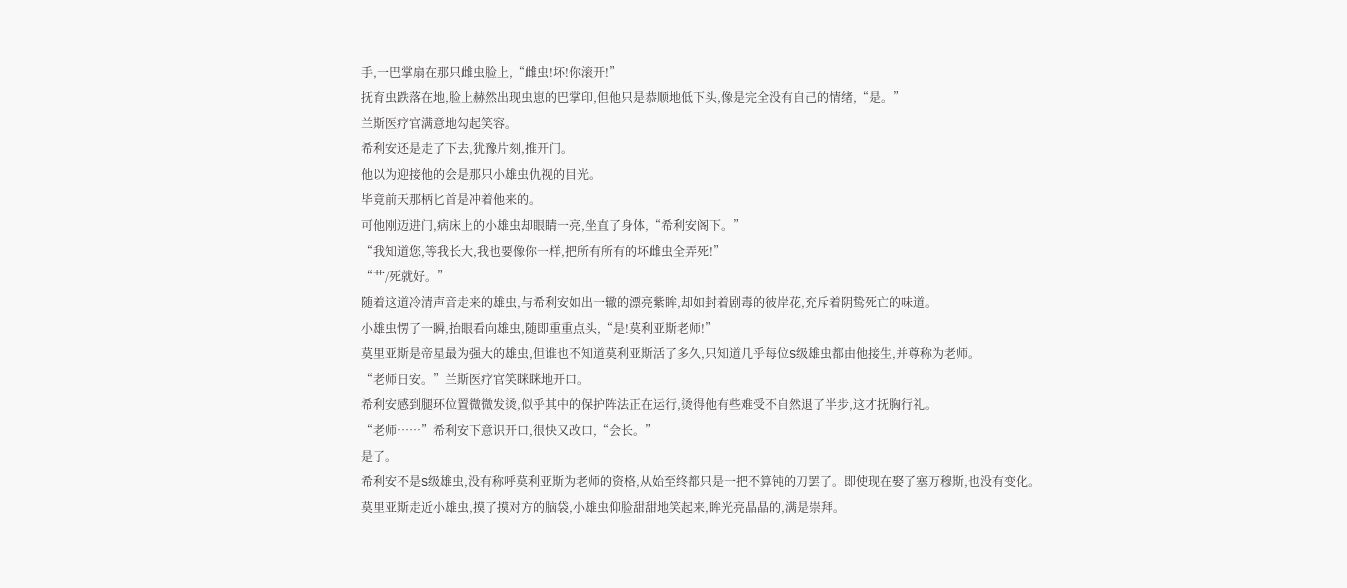手,一巴掌扇在那只雌虫脸上,“雌虫!坏!你滚开!”
抚育虫跌落在地,脸上赫然出现虫崽的巴掌印,但他只是恭顺地低下头,像是完全没有自己的情绪,“是。”
兰斯医疗官满意地勾起笑容。
希利安还是走了下去,犹豫片刻,推开门。
他以为迎接他的会是那只小雄虫仇视的目光。
毕竟前天那柄匕首是冲着他来的。
可他刚迈进门,病床上的小雄虫却眼睛一亮,坐直了身体,“希利安阁下。”
“我知道您,等我长大,我也要像你一样,把所有所有的坏雌虫全弄死!”
“艹/死就好。”
随着这道冷清声音走来的雄虫,与希利安如出一辙的漂亮紫眸,却如封着剧毒的彼岸花,充斥着阴鸷死亡的味道。
小雄虫愣了一瞬,抬眼看向雄虫,随即重重点头,“是!莫利亚斯老师!”
莫里亚斯是帝星最为强大的雄虫,但谁也不知道莫利亚斯活了多久,只知道几乎每位S级雄虫都由他接生,并尊称为老师。
“老师日安。”兰斯医疗官笑眯眯地开口。
希利安感到腿环位置微微发烫,似乎其中的保护阵法正在运行,烫得他有些难受不自然退了半步,这才抚胸行礼。
“老师……”希利安下意识开口,很快又改口,“会长。”
是了。
希利安不是S级雄虫,没有称呼莫利亚斯为老师的资格,从始至终都只是一把不算钝的刀罢了。即使现在娶了塞万穆斯,也没有变化。
莫里亚斯走近小雄虫,摸了摸对方的脑袋,小雄虫仰脸甜甜地笑起来,眸光亮晶晶的,满是崇拜。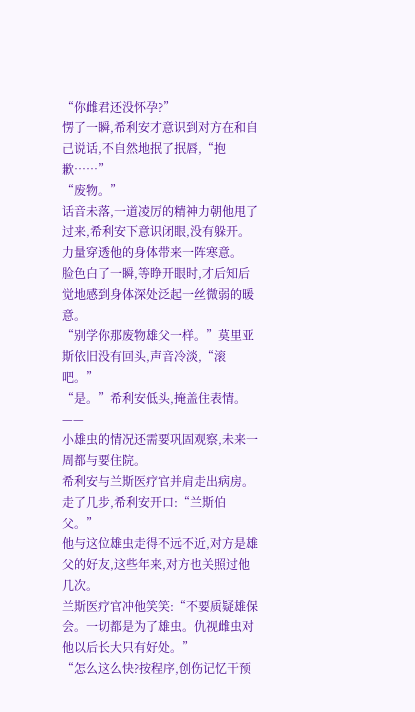“你雌君还没怀孕?”
愣了一瞬,希利安才意识到对方在和自己说话,不自然地抿了抿唇,“抱歉……”
“废物。”
话音未落,一道凌厉的精神力朝他甩了过来,希利安下意识闭眼,没有躲开。力量穿透他的身体带来一阵寒意。
脸色白了一瞬,等睁开眼时,才后知后觉地感到身体深处泛起一丝微弱的暖意。
“别学你那废物雄父一样。”莫里亚斯依旧没有回头,声音冷淡,“滚吧。”
“是。”希利安低头,掩盖住表情。
——
小雄虫的情况还需要巩固观察,未来一周都与要住院。
希利安与兰斯医疗官并肩走出病房。走了几步,希利安开口:“兰斯伯父。”
他与这位雄虫走得不远不近,对方是雄父的好友,这些年来,对方也关照过他几次。
兰斯医疗官冲他笑笑:“不要质疑雄保会。一切都是为了雄虫。仇视雌虫对他以后长大只有好处。”
“怎么这么快?按程序,创伤记忆干预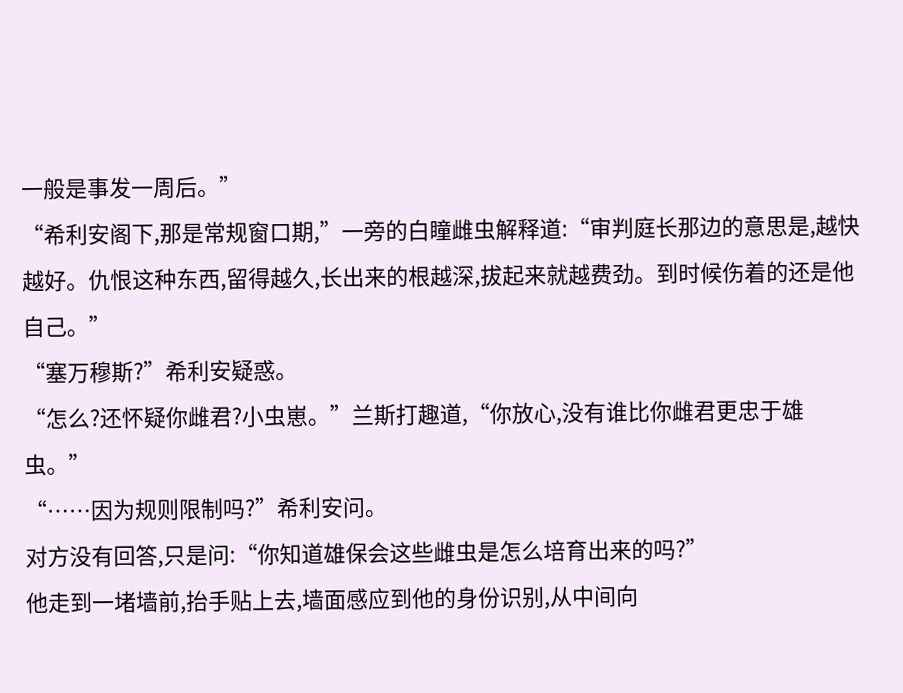一般是事发一周后。”
“希利安阁下,那是常规窗口期,”一旁的白瞳雌虫解释道:“审判庭长那边的意思是,越快越好。仇恨这种东西,留得越久,长出来的根越深,拔起来就越费劲。到时候伤着的还是他自己。”
“塞万穆斯?”希利安疑惑。
“怎么?还怀疑你雌君?小虫崽。”兰斯打趣道,“你放心,没有谁比你雌君更忠于雄虫。”
“……因为规则限制吗?”希利安问。
对方没有回答,只是问:“你知道雄保会这些雌虫是怎么培育出来的吗?”
他走到一堵墙前,抬手贴上去,墙面感应到他的身份识别,从中间向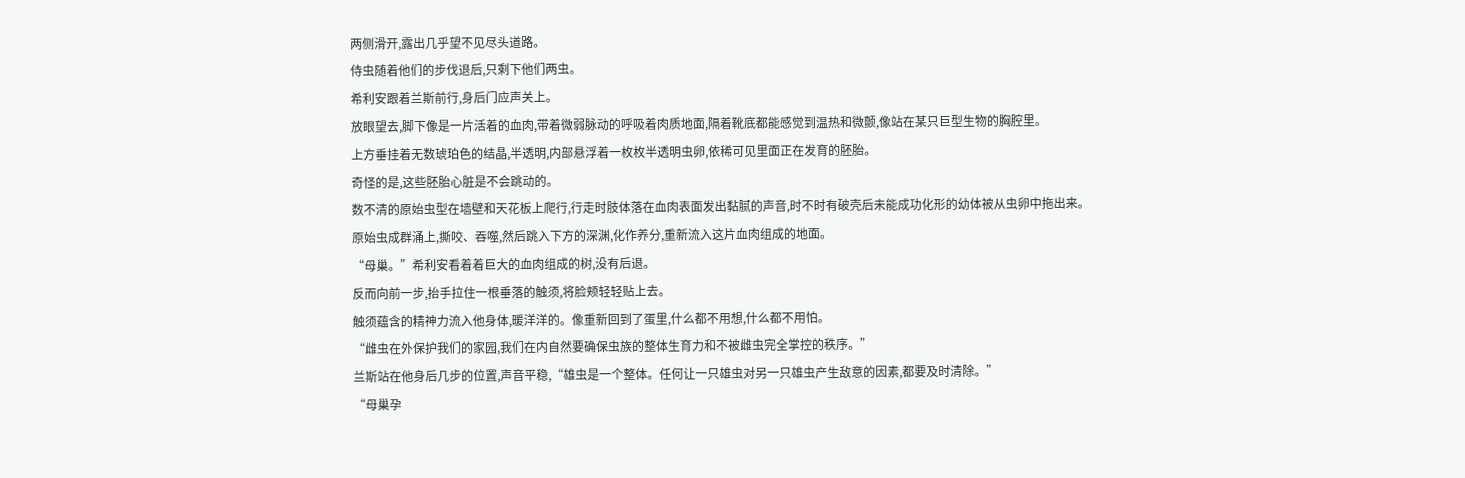两侧滑开,露出几乎望不见尽头道路。
侍虫随着他们的步伐退后,只剩下他们两虫。
希利安跟着兰斯前行,身后门应声关上。
放眼望去,脚下像是一片活着的血肉,带着微弱脉动的呼吸着肉质地面,隔着靴底都能感觉到温热和微颤,像站在某只巨型生物的胸腔里。
上方垂挂着无数琥珀色的结晶,半透明,内部悬浮着一枚枚半透明虫卵,依稀可见里面正在发育的胚胎。
奇怪的是,这些胚胎心脏是不会跳动的。
数不清的原始虫型在墙壁和天花板上爬行,行走时肢体落在血肉表面发出黏腻的声音,时不时有破壳后未能成功化形的幼体被从虫卵中拖出来。
原始虫成群涌上,撕咬、吞噬,然后跳入下方的深渊,化作养分,重新流入这片血肉组成的地面。
“母巢。”希利安看着着巨大的血肉组成的树,没有后退。
反而向前一步,抬手拉住一根垂落的触须,将脸颊轻轻贴上去。
触须蕴含的精神力流入他身体,暖洋洋的。像重新回到了蛋里,什么都不用想,什么都不用怕。
“雌虫在外保护我们的家园,我们在内自然要确保虫族的整体生育力和不被雌虫完全掌控的秩序。”
兰斯站在他身后几步的位置,声音平稳,“雄虫是一个整体。任何让一只雄虫对另一只雄虫产生敌意的因素,都要及时清除。”
“母巢孕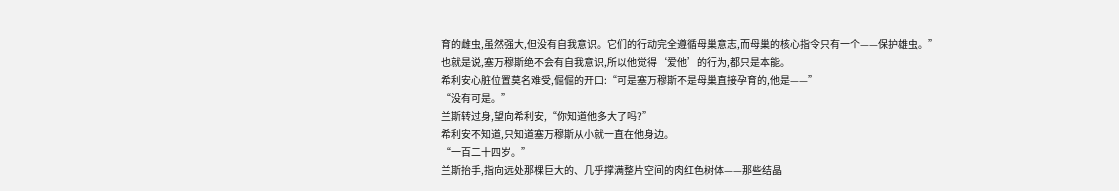育的雌虫,虽然强大,但没有自我意识。它们的行动完全遵循母巢意志,而母巢的核心指令只有一个——保护雄虫。”
也就是说,塞万穆斯绝不会有自我意识,所以他觉得‘爱他’的行为,都只是本能。
希利安心脏位置莫名难受,倔倔的开口:“可是塞万穆斯不是母巢直接孕育的,他是——”
“没有可是。”
兰斯转过身,望向希利安,“你知道他多大了吗?”
希利安不知道,只知道塞万穆斯从小就一直在他身边。
“一百二十四岁。”
兰斯抬手,指向远处那棵巨大的、几乎撑满整片空间的肉红色树体——那些结晶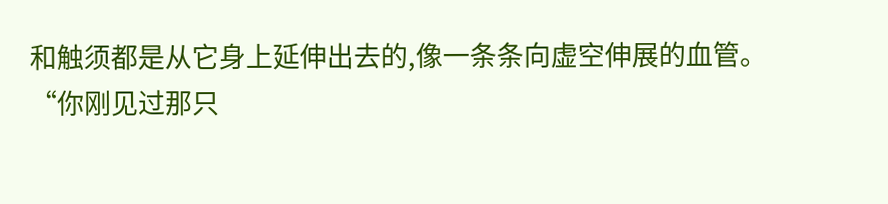和触须都是从它身上延伸出去的,像一条条向虚空伸展的血管。
“你刚见过那只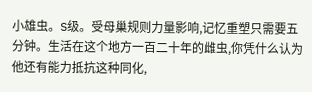小雄虫。S级。受母巢规则力量影响,记忆重塑只需要五分钟。生活在这个地方一百二十年的雌虫,你凭什么认为他还有能力抵抗这种同化,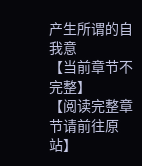产生所谓的自我意
【当前章节不完整】
【阅读完整章节请前往原站】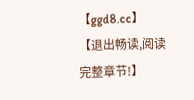【ggd8.cc】
【退出畅读,阅读完整章节!】